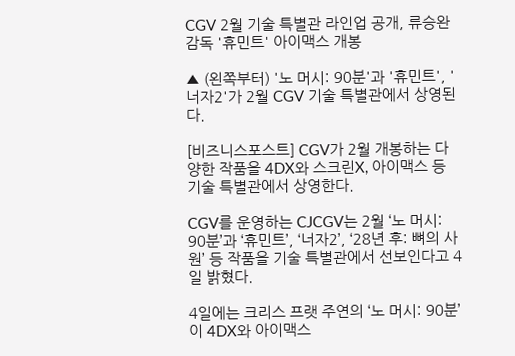CGV 2월 기술 특별관 라인업 공개, 류승완 감독 '휴민트' 아이맥스 개봉

▲ (왼쪽부터) '노 머시: 90분'과 '휴민트', '너자2'가 2월 CGV 기술 특별관에서 상영된다.

[비즈니스포스트] CGV가 2월 개봉하는 다양한 작품을 4DX와 스크린X, 아이맥스 등 기술 특별관에서 상영한다.

CGV를 운영하는 CJCGV는 2월 ‘노 머시: 90분’과 ‘휴민트’, ‘너자2’, ‘28년 후: 뼈의 사원’ 등 작품을 기술 특별관에서 선보인다고 4일 밝혔다.

4일에는 크리스 프랫 주연의 ‘노 머시: 90분’이 4DX와 아이맥스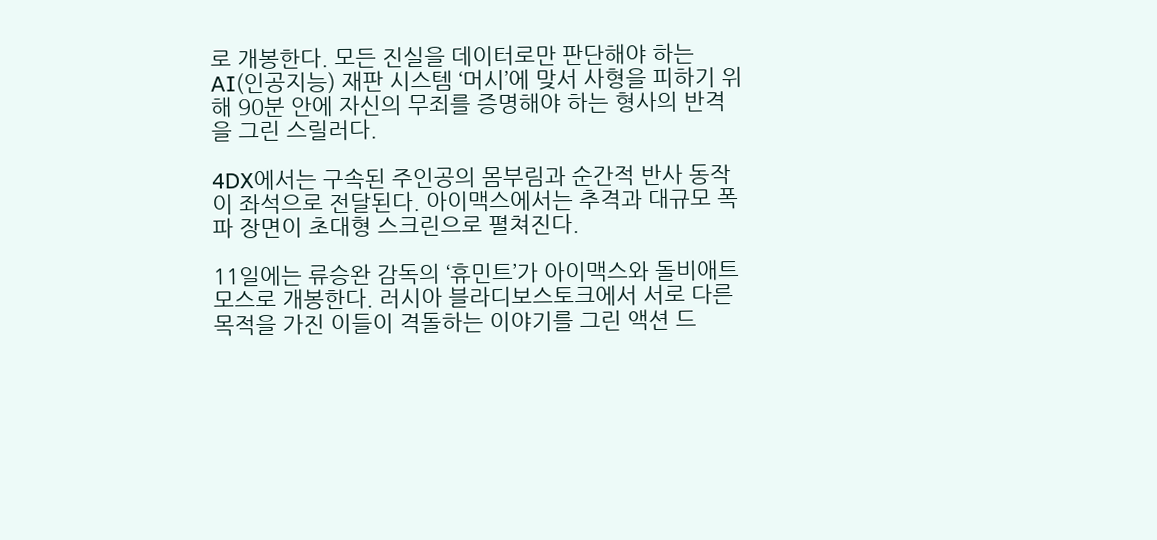로 개봉한다. 모든 진실을 데이터로만 판단해야 하는 AI(인공지능) 재판 시스템 ‘머시’에 맞서 사형을 피하기 위해 90분 안에 자신의 무죄를 증명해야 하는 형사의 반격을 그린 스릴러다.

4DX에서는 구속된 주인공의 몸부림과 순간적 반사 동작이 좌석으로 전달된다. 아이맥스에서는 추격과 대규모 폭파 장면이 초대형 스크린으로 펼쳐진다.

11일에는 류승완 감독의 ‘휴민트’가 아이맥스와 돌비애트모스로 개봉한다. 러시아 블라디보스토크에서 서로 다른 목적을 가진 이들이 격돌하는 이야기를 그린 액션 드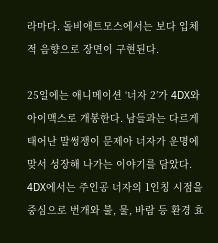라마다. 돌비애트모스에서는 보다 입체적 음향으로 장면이 구현된다.

25일에는 애니메이션 ‘너자 2’가 4DX와 아이맥스로 개봉한다. 남들과는 다르게 태어난 말썽쟁이 문제아 너자가 운명에 맞서 성장해 나가는 이야기를 담았다. 4DX에서는 주인공 너자의 1인칭 시점을 중심으로 번개와 불, 물, 바람 등 환경 효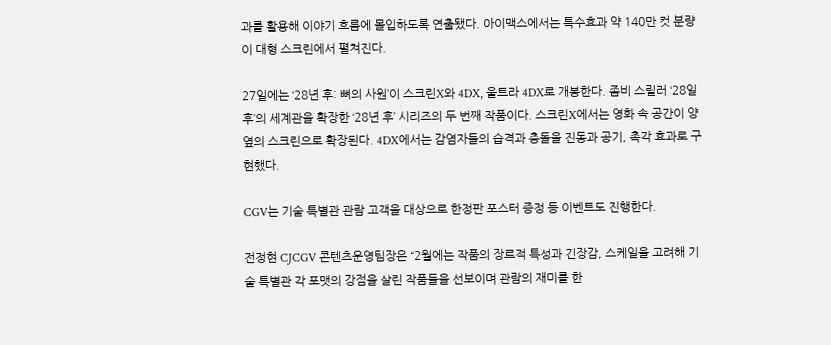과를 활용해 이야기 흐름에 몰입하도록 연출됐다. 아이맥스에서는 특수효과 약 140만 컷 분량이 대형 스크린에서 펼쳐진다.

27일에는 ‘28년 후: 뼈의 사원’이 스크린X와 4DX, 울트라 4DX로 개봉한다. 좀비 스릴러 ‘28일 후’의 세계관을 확장한 ‘28년 후’ 시리즈의 두 번째 작품이다. 스크린X에서는 영화 속 공간이 양옆의 스크린으로 확장된다. 4DX에서는 감염자들의 습격과 충돌을 진동과 공기, 촉각 효과로 구현했다.

CGV는 기술 특별관 관람 고객을 대상으로 한정판 포스터 증정 등 이벤트도 진행한다.

전정현 CJCGV 콘텐츠운영팀장은 “2월에는 작품의 장르적 특성과 긴장감, 스케일을 고려해 기술 특별관 각 포맷의 강점을 살린 작품들을 선보이며 관람의 재미를 한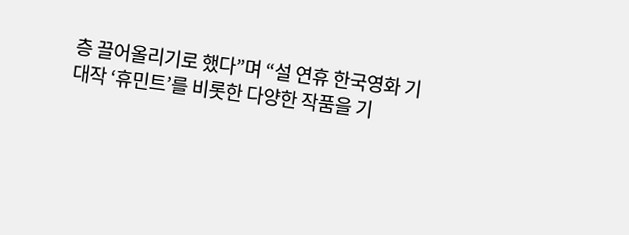층 끌어올리기로 했다”며 “설 연휴 한국영화 기대작 ‘휴민트’를 비롯한 다양한 작품을 기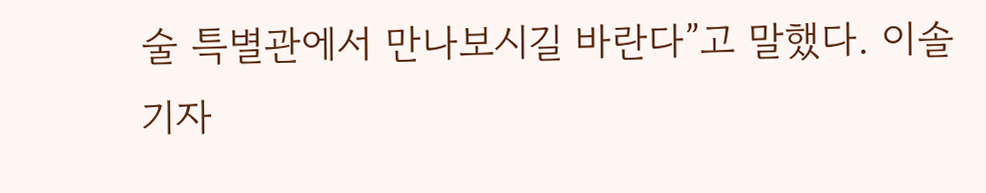술 특별관에서 만나보시길 바란다”고 말했다. 이솔 기자